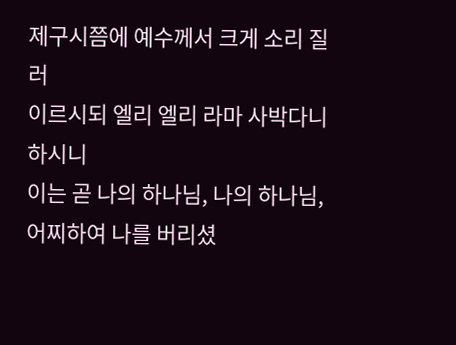제구시쯤에 예수께서 크게 소리 질러
이르시되 엘리 엘리 라마 사박다니 하시니
이는 곧 나의 하나님, 나의 하나님,
어찌하여 나를 버리셨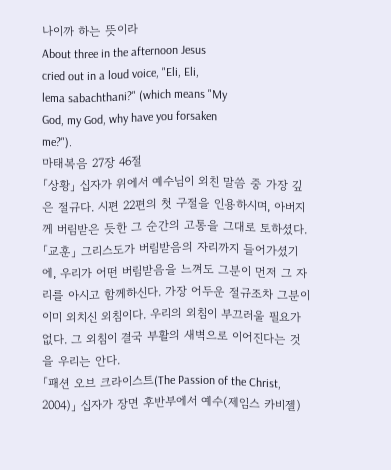나이까 하는 뜻이라
About three in the afternoon Jesus
cried out in a loud voice, "Eli, Eli,
lema sabachthani?" (which means "My
God, my God, why have you forsaken
me?").
마태복음 27장 46절
「상황」 십자가 위에서 예수님이 외친 말씀 중 가장 깊은 절규다. 시편 22편의 첫 구절을 인용하시며, 아버지께 버림받은 듯한 그 순간의 고통을 그대로 토하셨다. 「교훈」 그리스도가 버림받음의 자리까지 들어가셨기에, 우리가 어떤 버림받음을 느껴도 그분이 먼저 그 자리를 아시고 함께하신다. 가장 어두운 절규조차 그분이 이미 외치신 외침이다. 우리의 외침이 부끄러울 필요가 없다. 그 외침이 결국 부활의 새벽으로 이어진다는 것을 우리는 안다.
「패션 오브 크라이스트(The Passion of the Christ, 2004)」 십자가 장면 후반부에서 예수(제임스 카비젤)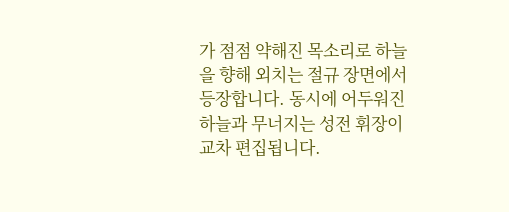가 점점 약해진 목소리로 하늘을 향해 외치는 절규 장면에서 등장합니다. 동시에 어두워진 하늘과 무너지는 성전 휘장이 교차 편집됩니다.